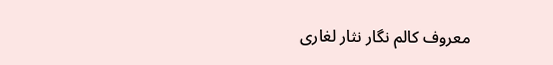معروف کالم نگار نثار لغاری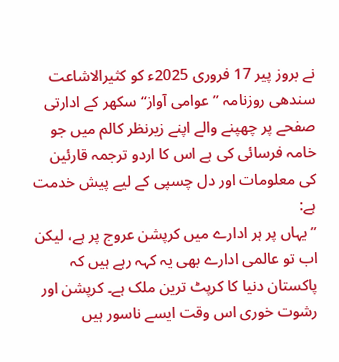نے بروز پیر 17 فروری 2025ء کو کثیرالاشاعت سندھی روزنامہ ’’عوامی آواز‘‘ سکھر کے ادارتی صفحے پر چھپنے والے اپنے زیرنظر کالم میں جو خامہ فرسائی کی ہے اس کا اردو ترجمہ قارئین کی معلومات اور دل چسپی کے لیے پیش خدمت ہے:
’’یہاں پر ہر ادارے میں کرپشن عروج پر ہے، لیکن اب تو عالمی ادارے بھی یہ کہہ رہے ہیں کہ پاکستان دنیا کا کرپٹ ترین ملک ہے۔ کرپشن اور رشوت خوری اس وقت ایسے ناسور ہیں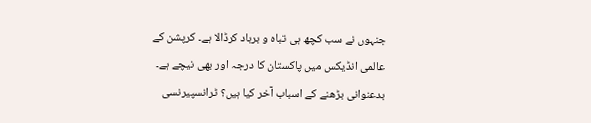جنہوں نے سب کچھ ہی تباہ و برباد کرڈالا ہے۔ کرپشن کے عالمی انڈیکس میں پاکستان کا درجہ اور بھی نیچے ہے۔ بدعنوانی بڑھنے کے اسباب آخر کیا ہیں؟ ٹرانسپیرنسی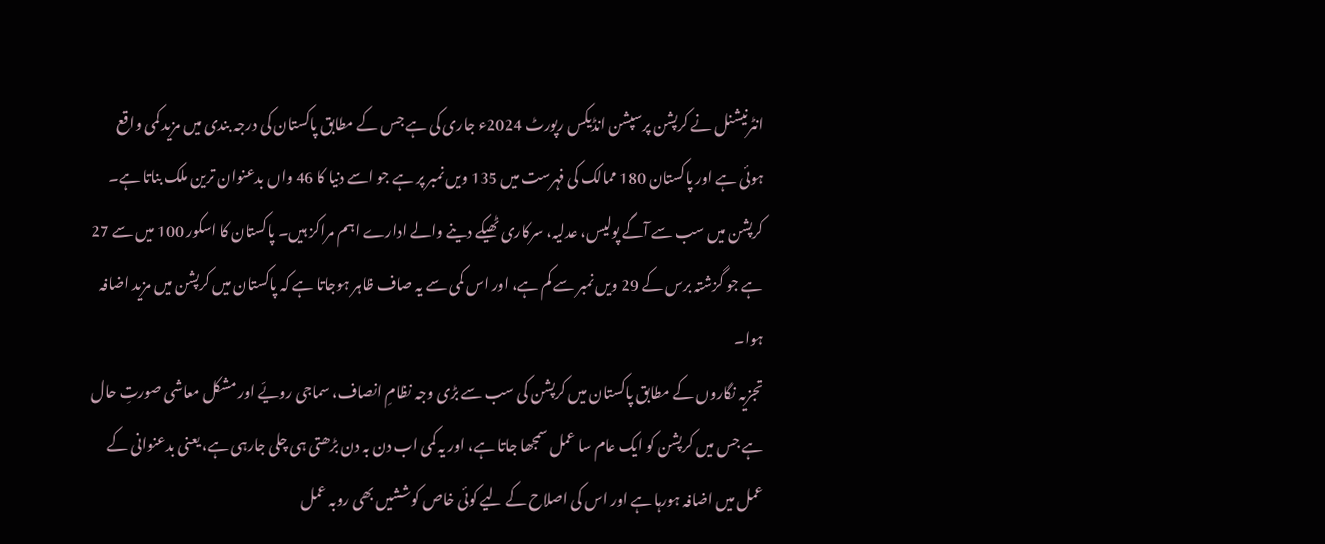انٹرنیشنل نے کرپشن پرسپشن انڈیکس رپورٹ 2024ء جاری کی ہے جس کے مطابق پاکستان کی درجہ بندی میں مزید کمی واقع ہوئی ہے اور پاکستان 180 ممالک کی فہرست میں 135 ویں نمبر پر ہے جو اسے دنیا کا 46 واں بدعنوان ترین ملک بناتا ہے۔ کرپشن میں سب سے آگے پولیس، عدلیہ، سرکاری ٹھیکے دینے والے ادارے اہم مراکز ہیں۔ پاکستان کا اسکور 100 میں سے 27 ہے جو گزشتہ برس کے 29 ویں نمبر سے کم ہے، اور اس کمی سے یہ صاف ظاہر ہوجاتا ہے کہ پاکستان میں کرپشن میں مزید اضافہ ہوا۔
تجزیہ نگاروں کے مطابق پاکستان میں کرپشن کی سب سے بڑی وجہ نظامِ انصاف، سماجی رویّے اور مشکل معاشی صورتِ حال ہے جس میں کرپشن کو ایک عام سا عمل سمجھا جاتا ہے، اور یہ کمی اب دن بہ دن بڑھتی ہی چلی جارہی ہے، یعنی بدعنوانی کے عمل میں اضافہ ہورہا ہے اور اس کی اصلاح کے لیے کوئی خاص کوششیں بھی روبہ عمل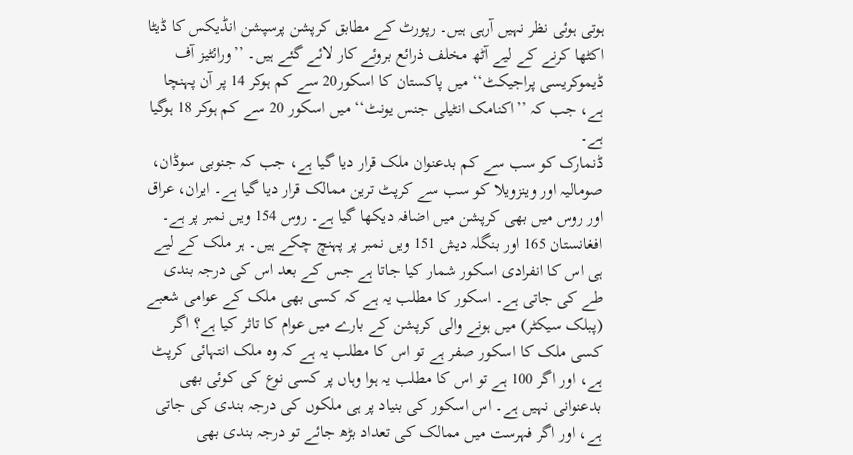ہوتی ہوئی نظر نہیں آرہی ہیں۔ رپورٹ کے مطابق کرپشن پرسپشن انڈیکس کا ڈیٹا اکٹھا کرنے کے لیے آٹھ مخلف ذرائع بروئے کار لائے گئے ہیں۔ ’’ورائٹیز آف ڈیموکریسی پراجیکٹ‘‘ میں پاکستان کا اسکور20 سے کم ہوکر 14 پر آن پہنچا ہے، جب کہ ’’اکنامک انٹیلی جنس یونٹ‘‘ میں اسکور 20 سے کم ہوکر 18 ہوگیا ہے۔
ڈنمارک کو سب سے کم بدعنوان ملک قرار دیا گیا ہے، جب کہ جنوبی سوڈان، صومالیہ اور وینزویلا کو سب سے کرپٹ ترین ممالک قرار دیا گیا ہے۔ ایران، عراق اور روس میں بھی کرپشن میں اضافہ دیکھا گیا ہے۔ روس 154 ویں نمبر پر ہے۔ افغانستان 165 اور بنگلہ دیش 151 ویں نمبر پر پہنچ چکے ہیں۔ ہر ملک کے لیے ہی اس کا انفرادی اسکور شمار کیا جاتا ہے جس کے بعد اس کی درجہ بندی طے کی جاتی ہے۔ اسکور کا مطلب یہ ہے کہ کسی بھی ملک کے عوامی شعبے (پبلک سیکٹر) میں ہونے والی کرپشن کے بارے میں عوام کا تاثر کیا ہے؟ اگر کسی ملک کا اسکور صفر ہے تو اس کا مطلب یہ ہے کہ وہ ملک انتہائی کرپٹ ہے، اور اگر 100 ہے تو اس کا مطلب یہ ہوا وہاں پر کسی نوع کی کوئی بھی بدعنوانی نہیں ہے۔ اس اسکور کی بنیاد پر ہی ملکوں کی درجہ بندی کی جاتی ہے، اور اگر فہرست میں ممالک کی تعداد بڑھ جائے تو درجہ بندی بھی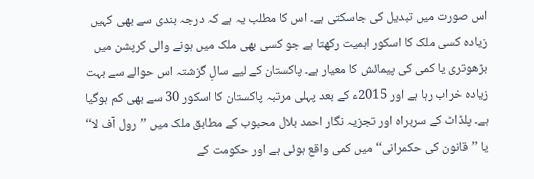اس صورت میں تبدیل کی جاسکتی ہے۔ اس کا مطلب یہ ہے کہ درجہ بندی سے بھی کہیں زیادہ کسی ملک کا اسکور اہمیت رکھتا ہے جو کسی بھی ملک میں ہونے والی کرپشن میں بڑھوتری یا کمی کی پیمائش کا معیار ہے۔ پاکستان کے لیے سالِ گزشتہ اس حوالے سے بہت زیادہ خراب رہا ہے اور 2015ء کے بعد پہلی مرتبہ پاکستان کا اسکور 30 سے بھی کم ہوگیا ہے۔ پلڈاٹ کے سربراہ اور تجزیہ نگار احمد بلال محبوب کے مطابق ملک میں ’’رول آف لا‘‘ یا ’’قانون کی حکمرانی‘‘ میں کمی واقع ہوئی ہے اور حکومت کے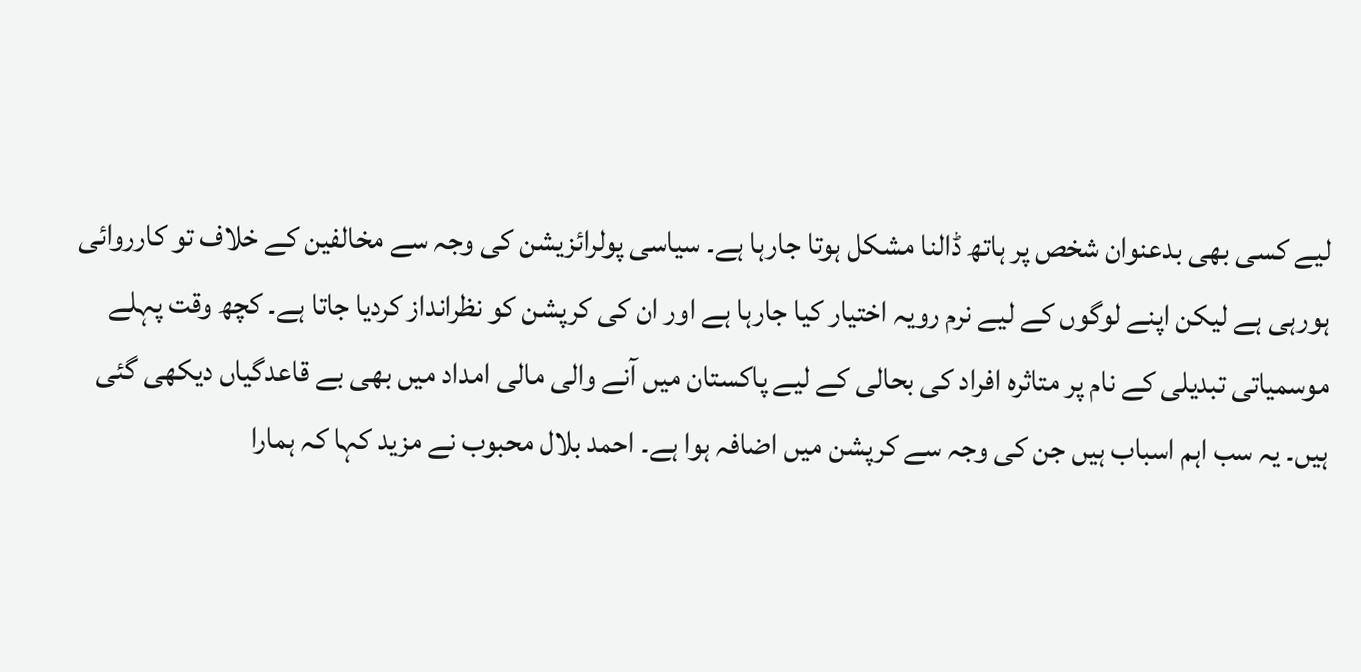لیے کسی بھی بدعنوان شخص پر ہاتھ ڈالنا مشکل ہوتا جارہا ہے۔ سیاسی پولرائزیشن کی وجہ سے مخالفین کے خلاف تو کارروائی ہورہی ہے لیکن اپنے لوگوں کے لیے نرم رویہ اختیار کیا جارہا ہے اور ان کی کرپشن کو نظرانداز کردیا جاتا ہے۔ کچھ وقت پہلے موسمیاتی تبدیلی کے نام پر متاثرہ افراد کی بحالی کے لیے پاکستان میں آنے والی مالی امداد میں بھی بے قاعدگیاں دیکھی گئی ہیں۔ یہ سب اہم اسباب ہیں جن کی وجہ سے کرپشن میں اضافہ ہوا ہے۔ احمد بلال محبوب نے مزید کہا کہ ہمارا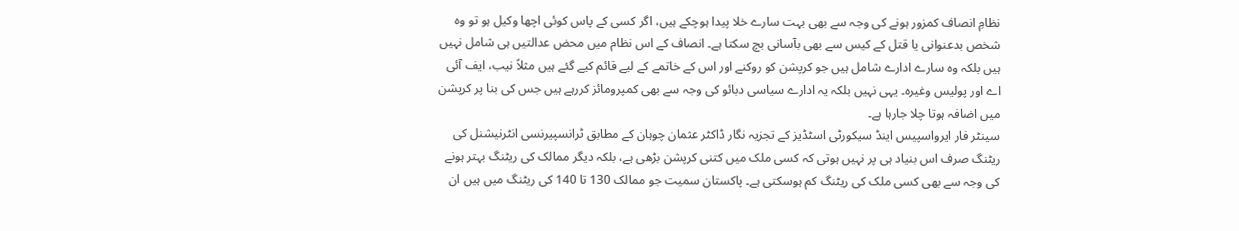نظامِ انصاف کمزور ہونے کی وجہ سے بھی بہت سارے خلا پیدا ہوچکے ہیں، اگر کسی کے پاس کوئی اچھا وکیل ہو تو وہ شخص بدعنوانی یا قتل کے کیس سے بھی بآسانی بچ سکتا ہے۔ انصاف کے اس نظام میں محض عدالتیں ہی شامل نہیں ہیں بلکہ وہ سارے ادارے شامل ہیں جو کرپشن کو روکنے اور اس کے خاتمے کے لیے قائم کیے گئے ہیں مثلاً نیب، ایف آئی اے اور پولیس وغیرہ۔ یہی نہیں بلکہ یہ ادارے سیاسی دبائو کی وجہ سے بھی کمپرومائز کررہے ہیں جس کی بنا پر کرپشن میں اضافہ ہوتا چلا جارہا ہے۔
سینٹر فار ایرواسپیس اینڈ سیکورٹی اسٹڈیز کے تجزیہ نگار ڈاکٹر عثمان چوہان کے مطابق ٹرانسپیرنسی انٹرنیشنل کی ریٹنگ صرف اس بنیاد ہی پر نہیں ہوتی کہ کسی ملک میں کتنی کرپشن بڑھی ہے، بلکہ دیگر ممالک کی ریٹنگ بہتر ہونے کی وجہ سے بھی کسی ملک کی ریٹنگ کم ہوسکتی ہے۔ پاکستان سمیت جو ممالک 130 تا 140 کی ریٹنگ میں ہیں ان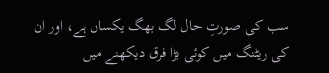سب کی صورتِ حال لگ بھگ یکساں ہے، اور ان کی ریٹنگ میں کوئی بڑا فرق دیکھنے میں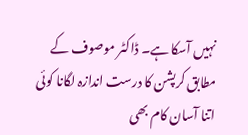نہیں آسکا ہے۔ ڈاکٹر موصوف کے مطابق کرپشن کا درست اندازہ لگانا کوئی اتنا آسان کام بھی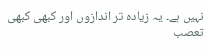نہیں ہے۔ یہ زیادہ تر اندازوں اور کبھی کبھی تعصب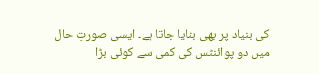کی بنیاد پر بھی بنایا جاتا ہے۔ ایسی صورتِ حال میں دو پوائنٹس کی کمی سے کوئی بڑا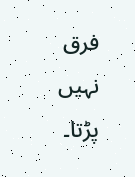فرق نہیں پڑتا۔